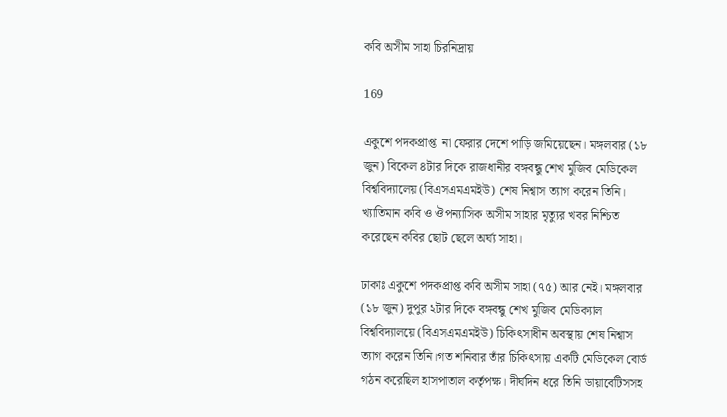কবি অসীম সাহা চিরনিদ্রায়

169

একুশে পদকপ্রাপ্ত  না ফেরার দেশে পাড়ি জমিয়েছেন। মঙ্গলবার (১৮ জুন) বিকেল ৪টার দিকে রাজধানীর বঙ্গবন্ধু শেখ মুজিব মেডিকেল বিশ্ববিদ্যালেয় (বিএসএমএমইউ) শেষ নিশ্বাস ত্যাগ করেন তিনি। খ্যাতিমান কবি ও ঔপন্যাসিক অসীম সাহার মৃত্যুর খবর নিশ্চিত করেছেন কবির ছোট ছেলে অর্ঘ্য সাহা।

ঢাকাঃ একুশে পদকপ্রাপ্ত কবি অসীম সাহা (৭৫) আর নেই। মঙ্গলবার (১৮ জুন) দুপুর ২টার দিকে বঙ্গবন্ধু শেখ মুজিব মেডিক্যাল বিশ্ববিদ্যালয়ে (বিএসএমএমইউ) চিকিৎসাধীন অবস্থায় শেষ নিশ্বাস ত্যাগ করেন তিনি।গত শনিবার তাঁর চিকিৎসায় একটি মেডিকেল বোর্ড গঠন করেছিল হাসপাতাল কর্তৃপক্ষ। দীর্ঘদিন ধরে তিনি ডায়াবেটিসসহ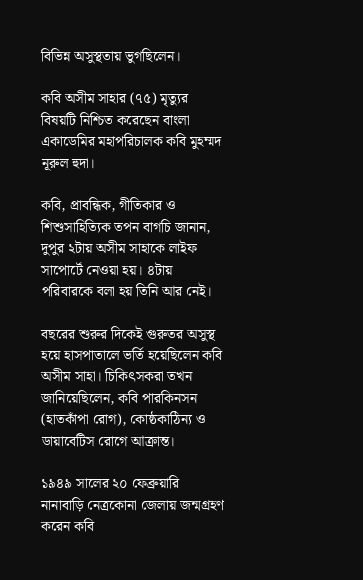বিভিন্ন অসুস্থতায় ভুগছিলেন।

কবি অসীম সাহার (৭৫) মৃত্যুর বিষয়টি নিশ্চিত করেছেন বাংলা একাডেমির মহাপরিচালক কবি মুহম্মদ নূরুল হুদা।

কবি, প্রাবন্ধিক, গীতিকার ও শিশুসাহিত্যিক তপন বাগচি জানান, দুপুর ২টায় অসীম সাহাকে লাইফ সাপোর্টে নেওয়া হয়। ৪টায় পরিবারকে বলা হয় তিনি আর নেই।

বছরের শুরুর দিকেই গুরুতর অসুস্থ হয়ে হাসপাতালে ভর্তি হয়েছিলেন কবি অসীম সাহা। চিকিৎসকরা তখন জানিয়েছিলেন, কবি পারকিনসন (হাতকাঁপা রোগ), কোষ্ঠকাঠিন্য ও ডায়াবেটিস রোগে আক্রান্ত।

১৯৪৯ সালের ২০ ফেব্রুয়ারি নানাবাড়ি নেত্রকোনা জেলায় জন্মগ্রহণ করেন কবি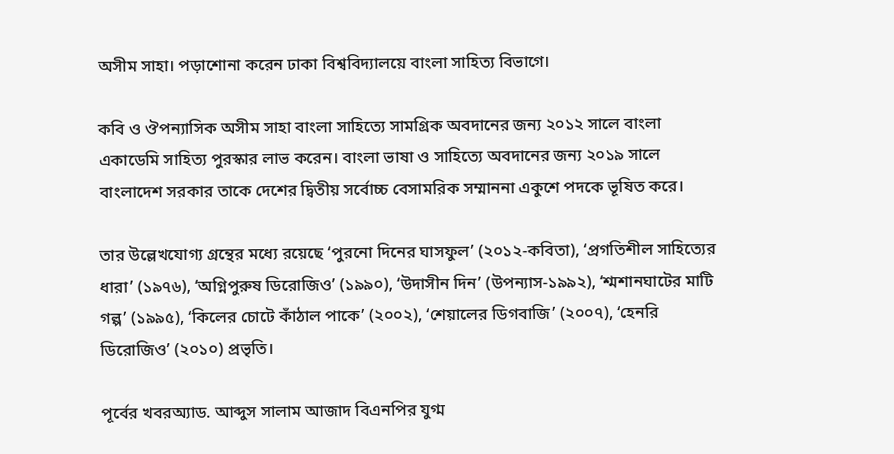অসীম সাহা। পড়াশোনা করেন ঢাকা বিশ্ববিদ্যালয়ে বাংলা সাহিত্য বিভাগে।

কবি ও ঔপন্যাসিক অসীম সাহা বাংলা সাহিত্যে সামগ্রিক অবদানের জন্য ২০১২ সালে বাংলা একাডেমি সাহিত্য পুরস্কার লাভ করেন। বাংলা ভাষা ও সাহিত্যে অবদানের জন্য ২০১৯ সালে বাংলাদেশ সরকার তাকে দেশের দ্বিতীয় সর্বোচ্চ বেসামরিক সম্মাননা একুশে পদকে ভূষিত করে।

তার উল্লেখযোগ্য গ্রন্থের মধ্যে রয়েছে ‘পুরনো দিনের ঘাসফুল’ (২০১২-কবিতা), ‘প্রগতিশীল সাহিত্যের ধারা’ (১৯৭৬), ‘অগ্নিপুরুষ ডিরোজিও’ (১৯৯০), ‘উদাসীন দিন’ (উপন্যাস-১৯৯২), ‘শ্মশানঘাটের মাটি গল্প’ (১৯৯৫), ‘কিলের চোটে কাঁঠাল পাকে’ (২০০২), ‘শেয়ালের ডিগবাজি’ (২০০৭), ‘হেনরি ডিরোজিও’ (২০১০) প্রভৃতি।

পূর্বের খবরঅ্যাড. আব্দুস সালাম আজাদ বিএনপির যুগ্ম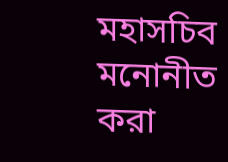মহাসচিব মনোনীত করা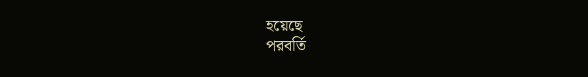হয়েছে
পরবর্তি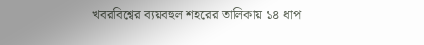খবরবিশ্বের ব্যয়বহুল শহরের তালিকায় ১৪ ধাপ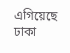এগিয়েছে ঢাকা